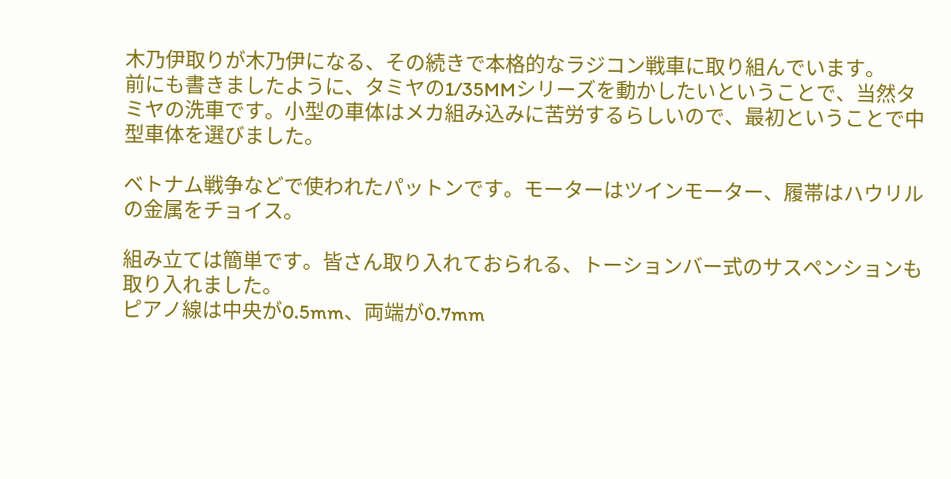木乃伊取りが木乃伊になる、その続きで本格的なラジコン戦車に取り組んでいます。
前にも書きましたように、タミヤの1/35MMシリーズを動かしたいということで、当然タミヤの洗車です。小型の車体はメカ組み込みに苦労するらしいので、最初ということで中型車体を選びました。

ベトナム戦争などで使われたパットンです。モーターはツインモーター、履帯はハウリルの金属をチョイス。

組み立ては簡単です。皆さん取り入れておられる、トーションバー式のサスペンションも取り入れました。
ピアノ線は中央が0.5mm、両端が0.7mm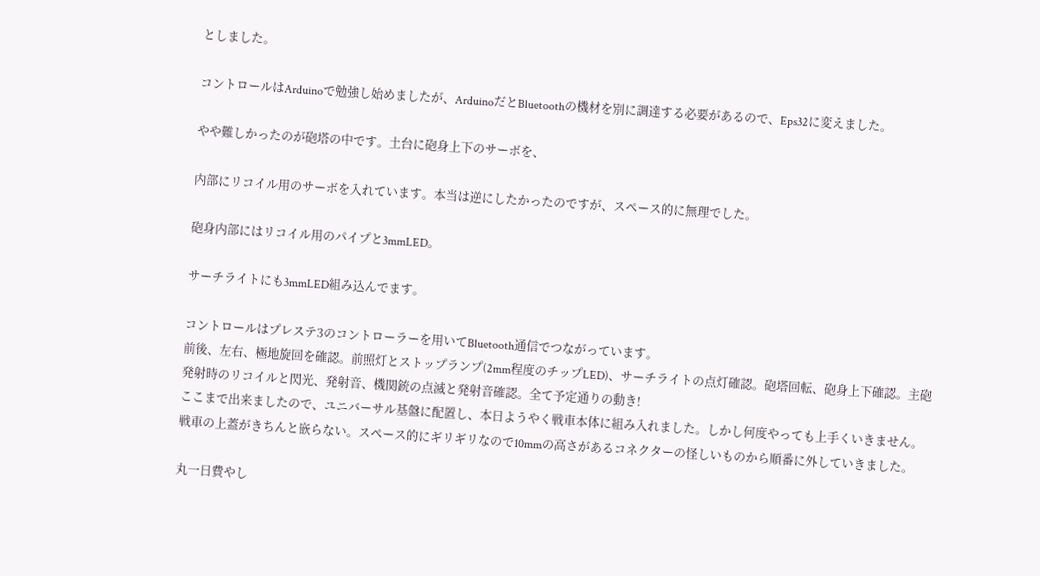としました。

コントロールはArduinoで勉強し始めましたが、ArduinoだとBluetoothの機材を別に調達する必要があるので、Eps32に変えました。

やや難しかったのが砲塔の中です。土台に砲身上下のサーボを、

内部にリコイル用のサーボを入れています。本当は逆にしたかったのですが、スペース的に無理でした。

砲身内部にはリコイル用のパイプと3mmLED。

サーチライトにも3mmLED組み込んでます。

コントロールはプレステ3のコントローラーを用いてBluetooth通信でつながっています。
前後、左右、極地旋回を確認。前照灯とストップランプ(2mm程度のチップLED)、サーチライトの点灯確認。砲塔回転、砲身上下確認。主砲発射時のリコイルと閃光、発射音、機関銃の点滅と発射音確認。全て予定通りの動き!
ここまで出来ましたので、ユニバーサル基盤に配置し、本日ようやく戦車本体に組み入れました。しかし何度やっても上手くいきません。戦車の上蓋がきちんと嵌らない。スペース的にギリギリなので10mmの高さがあるコネクターの怪しいものから順番に外していきました。

丸一日費やし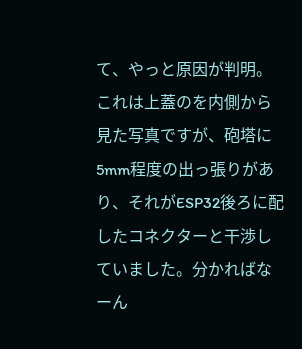て、やっと原因が判明。これは上蓋のを内側から見た写真ですが、砲塔に5mm程度の出っ張りがあり、それがESP32後ろに配したコネクターと干渉していました。分かればなーん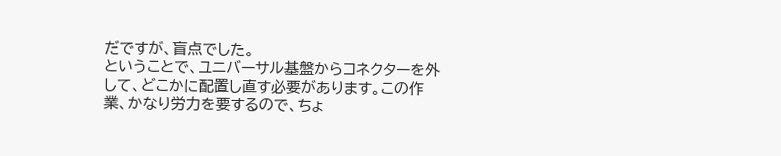だですが、盲点でした。
ということで、ユニバーサル基盤からコネクターを外して、どこかに配置し直す必要があります。この作業、かなり労力を要するので、ちょ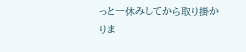っと一休みしてから取り掛かりま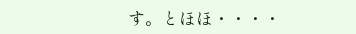す。とほほ・・・・